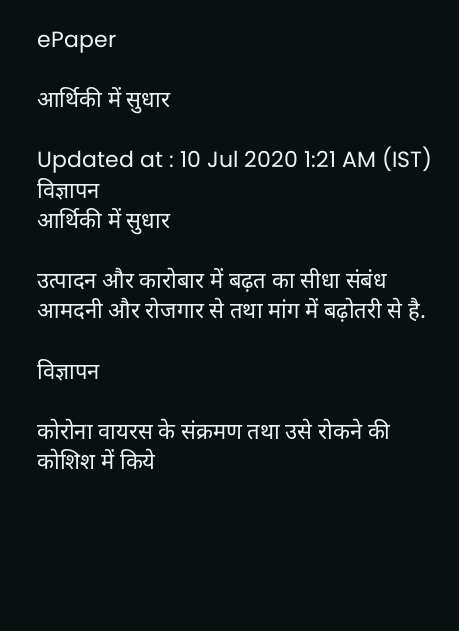ePaper

आर्थिकी में सुधार

Updated at : 10 Jul 2020 1:21 AM (IST)
विज्ञापन
आर्थिकी में सुधार

उत्पादन और कारोबार में बढ़त का सीधा संबंध आमदनी और रोजगार से तथा मांग में बढ़ोतरी से है.

विज्ञापन

कोरोना वायरस के संक्रमण तथा उसे रोकने की कोशिश में किये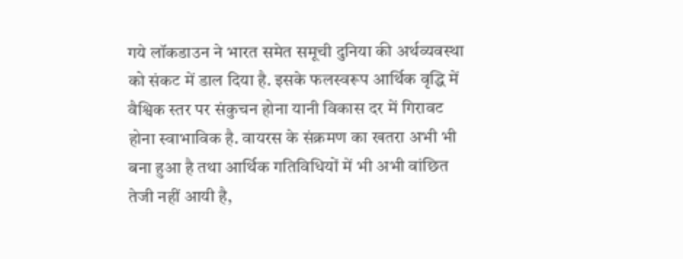गये लॉकडाउन ने भारत समेत समूची दुनिया की अर्थव्यवस्था को संकट में डाल दिया है. इसके फलस्वरूप आर्थिक वृद्धि में वैश्विक स्तर पर संकुचन होना यानी विकास दर में गिरावट होना स्वाभाविक है. वायरस के संक्रमण का खतरा अभी भी बना हुआ है तथा आर्थिक गतिविधियों में भी अभी वांछित तेजी नहीं आयी है,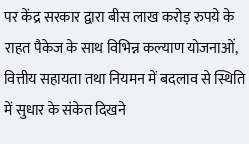पर केंद्र सरकार द्वारा बीस लाख करोड़ रुपये के राहत पैकेज के साथ विभिन्न कल्याण योजनाओं, वित्तीय सहायता तथा नियमन में बदलाव से स्थिति में सुधार के संकेत दिखने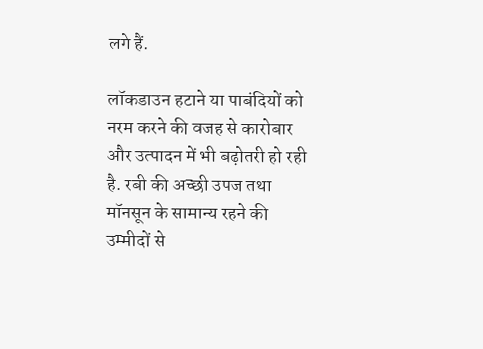लगे हैं.

लॉकडाउन हटाने या पाबंदियों को नरम करने की वजह से कारोबार और उत्पादन में भी बढ़ोतरी हो रही है. रबी की अच्छी उपज तथा मॉनसून के सामान्य रहने की उम्मीदों से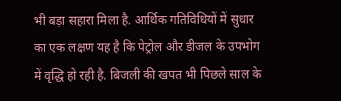भी बड़ा सहारा मिला है. आर्थिक गतिविधियों में सुधार का एक लक्षण यह है कि पेट्रोल और डीजल के उपभोग में वृद्धि हो रही है. बिजली की खपत भी पिछले साल के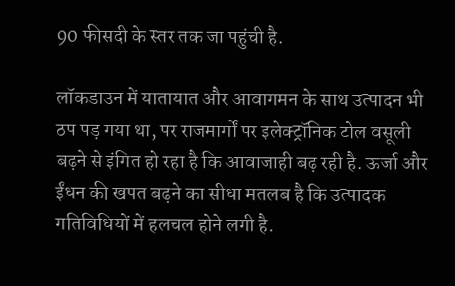90 फीसदी के स्तर तक जा पहुंची है.

लॉकडाउन में यातायात और आवागमन के साथ उत्पादन भी ठप पड़ गया था, पर राजमार्गों पर इलेक्ट्रॉनिक टोल वसूली बढ़ने से इंगित हो रहा है कि आवाजाही बढ़ रही है. ऊर्जा और ईंधन की खपत बढ़ने का सीधा मतलब है कि उत्पादक गतिविधियों में हलचल होने लगी है.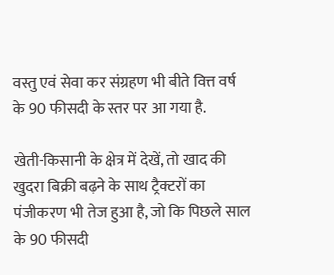वस्तु एवं सेवा कर संग्रहण भी बीते वित्त वर्ष के 90 फीसदी के स्तर पर आ गया है.

खेती-किसानी के क्षेत्र में देखें, तो खाद की खुदरा बिक्री बढ़ने के साथ ट्रैक्टरों का पंजीकरण भी तेज हुआ है, जो कि पिछले साल के 90 फीसदी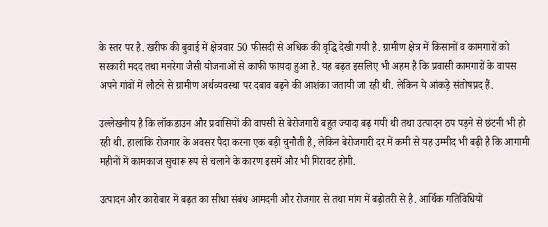के स्तर पर है. खरीफ की बुवाई में क्षेत्रवार 50 फीसदी से अधिक की वृद्धि देखी गयी है. ग्रामीण क्षेत्र में किसानों व कामगारों को सरकारी मदद तथा मनरेगा जैसी योजनाओं से काफी फायदा हुआ है. यह बढ़त इसलिए भी अहम है कि प्रवासी कामगारों के वापस अपने गांवों में लौटने से ग्रामीण अर्थव्यवस्था पर दबाव बढ़ने की आशंका जतायी जा रही थी. लेकिन ये आंकड़े संतोषप्रद हैं.

उल्लेखनीय है कि लॉकडाउन और प्रवासियों की वापसी से बेरोजगारी बहुत ज्यादा बढ़ गयी थी तथा उत्पादन ठप पड़ने से छंटनी भी हो रही थी. हालांकि रोजगार के अवसर पैदा करना एक बड़ी चुनौती है, लेकिन बेरोजगारी दर में कमी से यह उम्मीद भी बढ़ी है कि आगामी महीनों में कामकाज सुचारू रूप से चलाने के कारण इसमें और भी गिरावट होगी.

उत्पादन और कारोबार में बढ़त का सीधा संबंध आमदनी और रोजगार से तथा मांग में बढ़ोतरी से है. आर्थिक गतिविधियों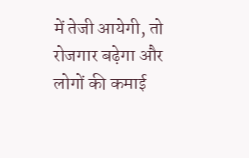में तेजी आयेगी, तो रोजगार बढ़ेगा और लोगों की कमाई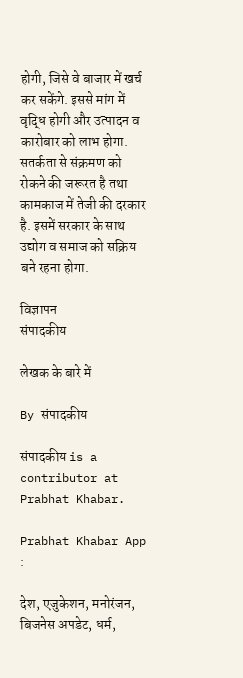होगी, जिसे वे बाजार में खर्च कर सकेंगे. इससे मांग में वृद्धि होगी और उत्पादन व कारोबार को लाभ होगा. सतर्कता से संक्रमण को रोकने की जरूरत है तथा कामकाज में तेजी की दरकार है. इसमें सरकार के साथ उद्योग व समाज को सक्रिय बने रहना होगा.

विज्ञापन
संपादकीय

लेखक के बारे में

By संपादकीय

संपादकीय is a contributor at Prabhat Khabar.

Prabhat Khabar App :

देश, एजुकेशन, मनोरंजन, बिजनेस अपडेट, धर्म,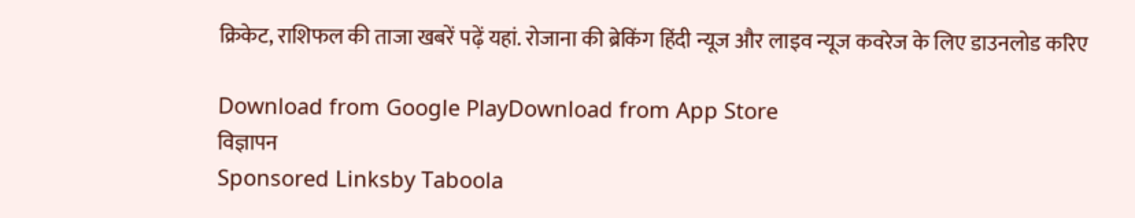क्रिकेट, राशिफल की ताजा खबरें पढ़ें यहां. रोजाना की ब्रेकिंग हिंदी न्यूज और लाइव न्यूज कवरेज के लिए डाउनलोड करिए

Download from Google PlayDownload from App Store
विज्ञापन
Sponsored Linksby Taboola